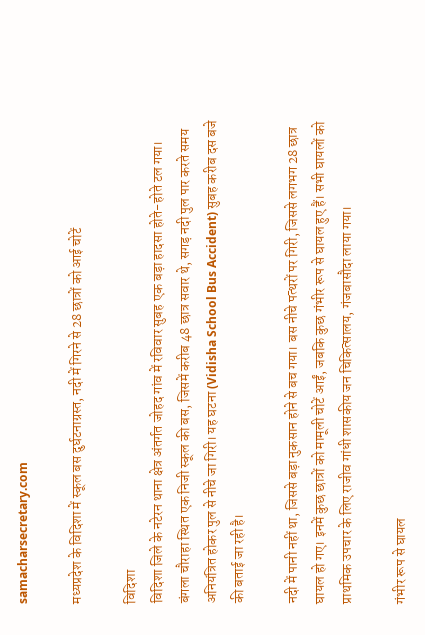samacharsecretary.com

मध्यप्रदेश के विदिशा में स्कूल बस दुर्घटनाग्रस्त, नदी में गिरने से 28 छात्रों को आई चोटें

विदिशा
विदिशा जिले के नटेरन थाना क्षेत्र अंतर्गत जोहद गांव में रविवार सुबह एक बड़ा हादसा होते-होते टल गया। बंगला चौराहा स्थित एक निजी स्कूल की बस, जिसमें करीब 48 छात्र सवार थे, सगड़ नदी पुल पार करते समय अनियंत्रित होकर पुल से नीचे जा गिरी। यह घटना (Vidisha School Bus Accident) सुबह करीब दस बजे की बताई जा रही है।

नदी में पानी नहीं था, जिससे बड़ा नुकसान होने से बच गया। बस नीचे पत्थरों पर गिरी, जिससे लगभग 28 छात्र घायल हो गए। इनमें कुछ छात्रों को मामूली चोटें आईं, जबकि कुछ गंभीर रूप से घायल हुए हैं। सभी घायलों को प्राथमिक उपचार के लिए राजीव गांधी शासकीय जन चिकित्सालय, गंजबासौदा लाया गया।

गंभीर रूप से घायल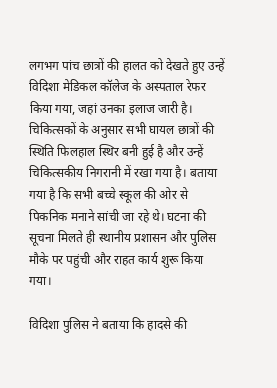लगभग पांच छात्रों की हालत को देखते हुए उन्हें विदिशा मेडिकल कॉलेज के अस्पताल रेफर किया गया, जहां उनका इलाज जारी है। चिकित्सकों के अनुसार सभी घायल छात्रों की स्थिति फिलहाल स्थिर बनी हुई है और उन्हें चिकित्सकीय निगरानी में रखा गया है। बताया गया है कि सभी बच्चे स्कूल की ओर से पिकनिक मनाने सांची जा रहे थे। घटना की सूचना मिलते ही स्थानीय प्रशासन और पुलिस मौके पर पहुंची और राहत कार्य शुरू किया गया।

विदिशा पुलिस ने बताया कि हादसे की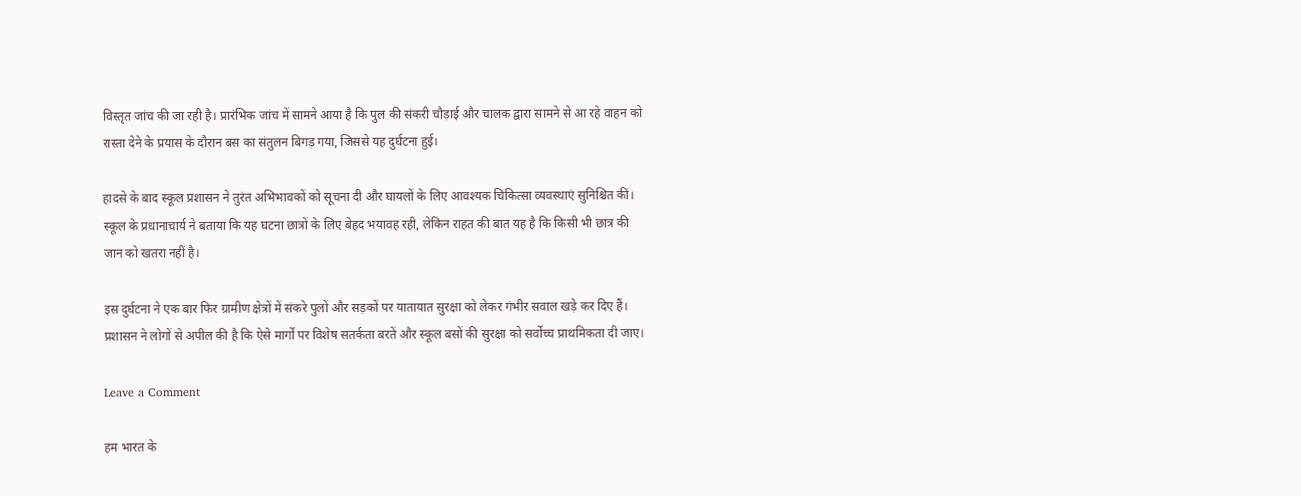विस्तृत जांच की जा रही है। प्रारंभिक जांच में सामने आया है कि पुल की संकरी चौड़ाई और चालक द्वारा सामने से आ रहे वाहन को रास्ता देने के प्रयास के दौरान बस का संतुलन बिगड़ गया, जिससे यह दुर्घटना हुई।

हादसे के बाद स्कूल प्रशासन ने तुरंत अभिभावकों को सूचना दी और घायलों के लिए आवश्यक चिकित्सा व्यवस्थाएं सुनिश्चित कीं। स्कूल के प्रधानाचार्य ने बताया कि यह घटना छात्रों के लिए बेहद भयावह रही, लेकिन राहत की बात यह है कि किसी भी छात्र की जान को खतरा नहीं है।

इस दुर्घटना ने एक बार फिर ग्रामीण क्षेत्रों में संकरे पुलों और सड़कों पर यातायात सुरक्षा को लेकर गंभीर सवाल खड़े कर दिए हैं। प्रशासन ने लोगों से अपील की है कि ऐसे मार्गों पर विशेष सतर्कता बरतें और स्कूल बसों की सुरक्षा को सर्वोच्च प्राथमिकता दी जाए।

Leave a Comment

हम भारत के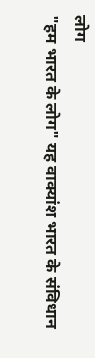लोग
"हम भारत के लोग" यह वाक्यांश भारत के संविधान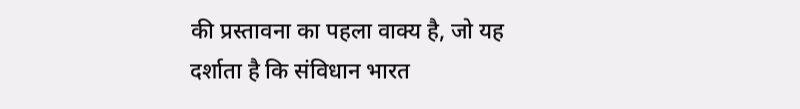की प्रस्तावना का पहला वाक्य है, जो यह दर्शाता है कि संविधान भारत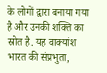के लोगों द्वारा बनाया गया है और उनकी शक्ति का स्रोत है. यह वाक्यांश भारत की संप्रभुता,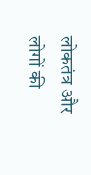लोकतंत्र और लोगों की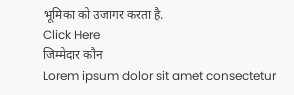भूमिका को उजागर करता है.
Click Here
जिम्मेदार कौन
Lorem ipsum dolor sit amet consectetur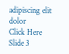adipiscing elit dolor
Click Here
Slide 3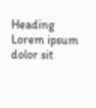Heading
Lorem ipsum dolor sit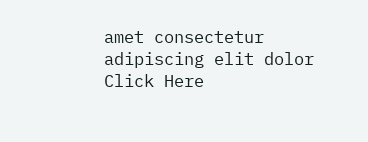amet consectetur adipiscing elit dolor
Click Here